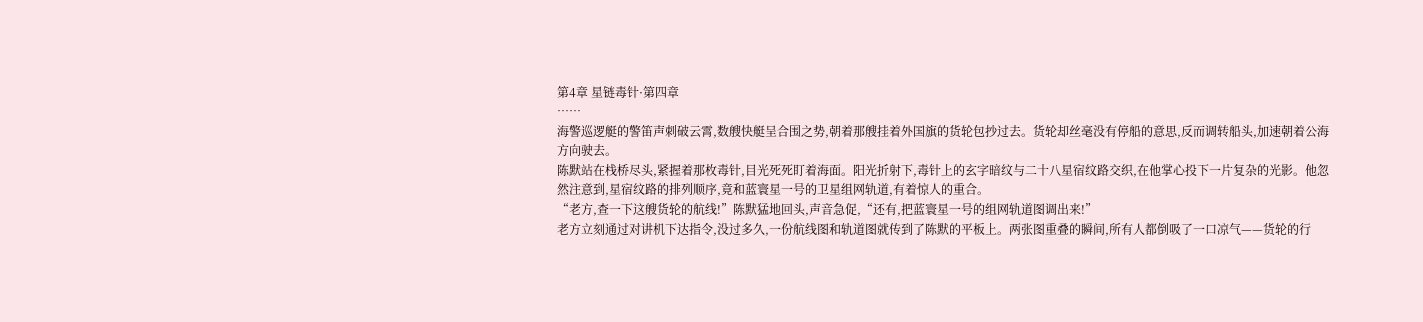第4章 星链毒针·第四章
……
海警巡逻艇的警笛声刺破云霄,数艘快艇呈合围之势,朝着那艘挂着外国旗的货轮包抄过去。货轮却丝毫没有停船的意思,反而调转船头,加速朝着公海方向驶去。
陈默站在栈桥尽头,紧握着那枚毒针,目光死死盯着海面。阳光折射下,毒针上的玄字暗纹与二十八星宿纹路交织,在他掌心投下一片复杂的光影。他忽然注意到,星宿纹路的排列顺序,竟和蓝寰星一号的卫星组网轨道,有着惊人的重合。
“老方,查一下这艘货轮的航线!”陈默猛地回头,声音急促,“还有,把蓝寰星一号的组网轨道图调出来!”
老方立刻通过对讲机下达指令,没过多久,一份航线图和轨道图就传到了陈默的平板上。两张图重叠的瞬间,所有人都倒吸了一口凉气——货轮的行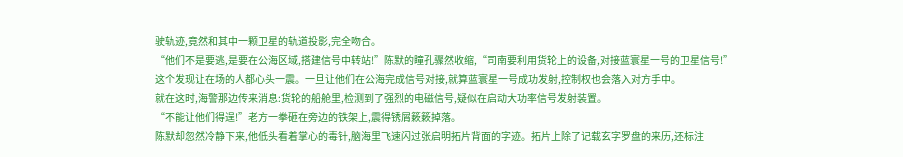驶轨迹,竟然和其中一颗卫星的轨道投影,完全吻合。
“他们不是要逃,是要在公海区域,搭建信号中转站!”陈默的瞳孔骤然收缩,“司南要利用货轮上的设备,对接蓝寰星一号的卫星信号!”
这个发现让在场的人都心头一震。一旦让他们在公海完成信号对接,就算蓝寰星一号成功发射,控制权也会落入对方手中。
就在这时,海警那边传来消息:货轮的船舱里,检测到了强烈的电磁信号,疑似在启动大功率信号发射装置。
“不能让他们得逞!”老方一拳砸在旁边的铁架上,震得锈屑簌簌掉落。
陈默却忽然冷静下来,他低头看着掌心的毒针,脑海里飞速闪过张启明拓片背面的字迹。拓片上除了记载玄字罗盘的来历,还标注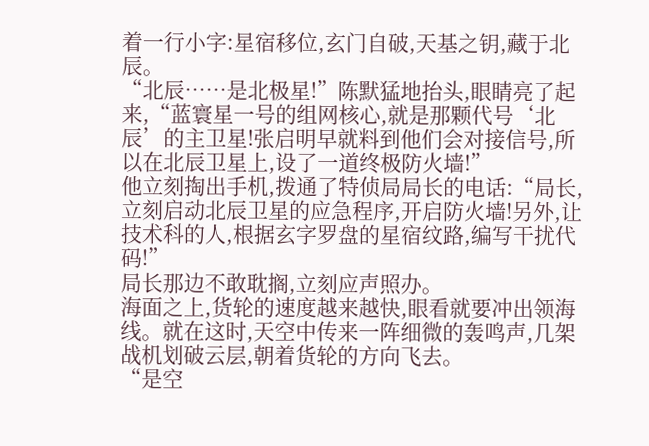着一行小字:星宿移位,玄门自破,天基之钥,藏于北辰。
“北辰……是北极星!”陈默猛地抬头,眼睛亮了起来,“蓝寰星一号的组网核心,就是那颗代号‘北辰’的主卫星!张启明早就料到他们会对接信号,所以在北辰卫星上,设了一道终极防火墙!”
他立刻掏出手机,拨通了特侦局局长的电话:“局长,立刻启动北辰卫星的应急程序,开启防火墙!另外,让技术科的人,根据玄字罗盘的星宿纹路,编写干扰代码!”
局长那边不敢耽搁,立刻应声照办。
海面之上,货轮的速度越来越快,眼看就要冲出领海线。就在这时,天空中传来一阵细微的轰鸣声,几架战机划破云层,朝着货轮的方向飞去。
“是空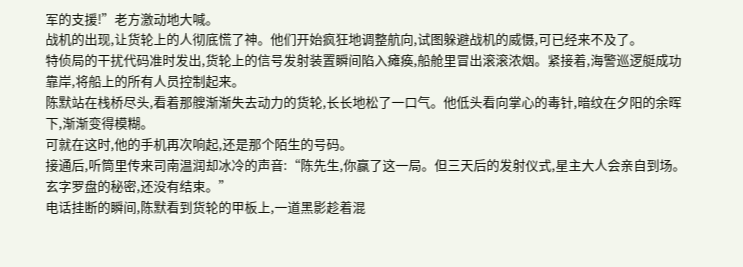军的支援!”老方激动地大喊。
战机的出现,让货轮上的人彻底慌了神。他们开始疯狂地调整航向,试图躲避战机的威慑,可已经来不及了。
特侦局的干扰代码准时发出,货轮上的信号发射装置瞬间陷入瘫痪,船舱里冒出滚滚浓烟。紧接着,海警巡逻艇成功靠岸,将船上的所有人员控制起来。
陈默站在栈桥尽头,看着那艘渐渐失去动力的货轮,长长地松了一口气。他低头看向掌心的毒针,暗纹在夕阳的余晖下,渐渐变得模糊。
可就在这时,他的手机再次响起,还是那个陌生的号码。
接通后,听筒里传来司南温润却冰冷的声音:“陈先生,你赢了这一局。但三天后的发射仪式,星主大人会亲自到场。玄字罗盘的秘密,还没有结束。”
电话挂断的瞬间,陈默看到货轮的甲板上,一道黑影趁着混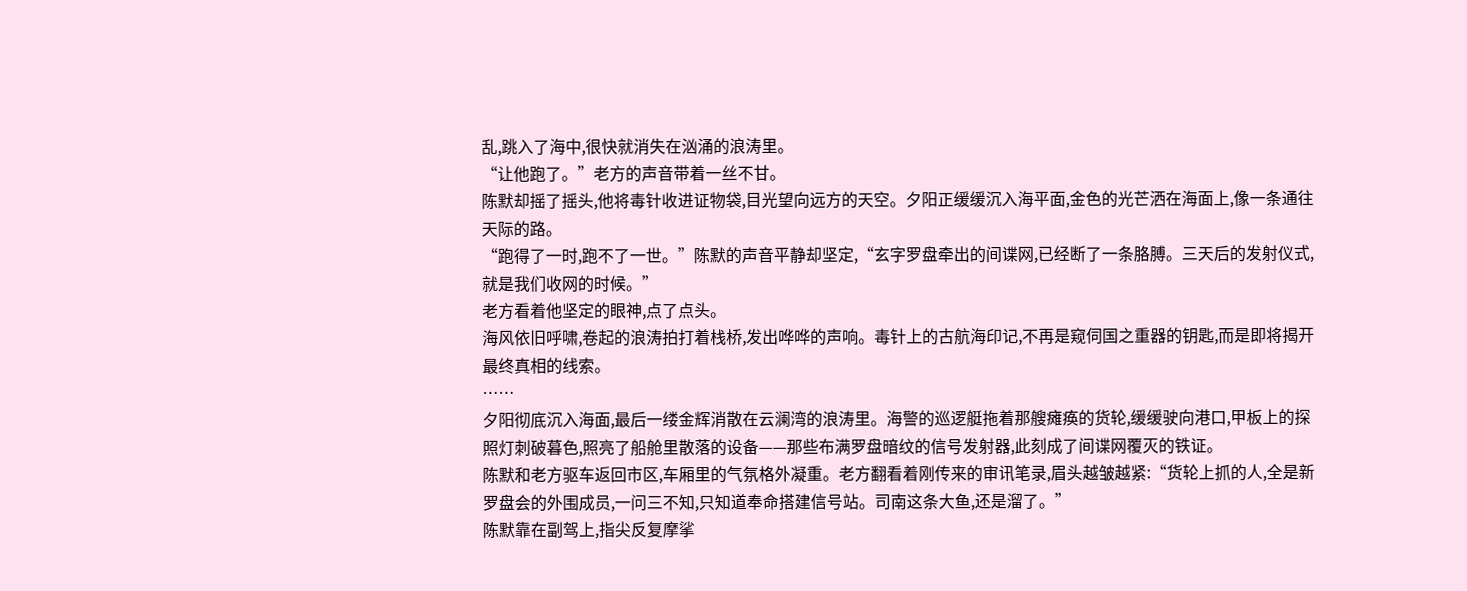乱,跳入了海中,很快就消失在汹涌的浪涛里。
“让他跑了。”老方的声音带着一丝不甘。
陈默却摇了摇头,他将毒针收进证物袋,目光望向远方的天空。夕阳正缓缓沉入海平面,金色的光芒洒在海面上,像一条通往天际的路。
“跑得了一时,跑不了一世。”陈默的声音平静却坚定,“玄字罗盘牵出的间谍网,已经断了一条胳膊。三天后的发射仪式,就是我们收网的时候。”
老方看着他坚定的眼神,点了点头。
海风依旧呼啸,卷起的浪涛拍打着栈桥,发出哗哗的声响。毒针上的古航海印记,不再是窥伺国之重器的钥匙,而是即将揭开最终真相的线索。
……
夕阳彻底沉入海面,最后一缕金辉消散在云澜湾的浪涛里。海警的巡逻艇拖着那艘瘫痪的货轮,缓缓驶向港口,甲板上的探照灯刺破暮色,照亮了船舱里散落的设备——那些布满罗盘暗纹的信号发射器,此刻成了间谍网覆灭的铁证。
陈默和老方驱车返回市区,车厢里的气氛格外凝重。老方翻看着刚传来的审讯笔录,眉头越皱越紧:“货轮上抓的人,全是新罗盘会的外围成员,一问三不知,只知道奉命搭建信号站。司南这条大鱼,还是溜了。”
陈默靠在副驾上,指尖反复摩挲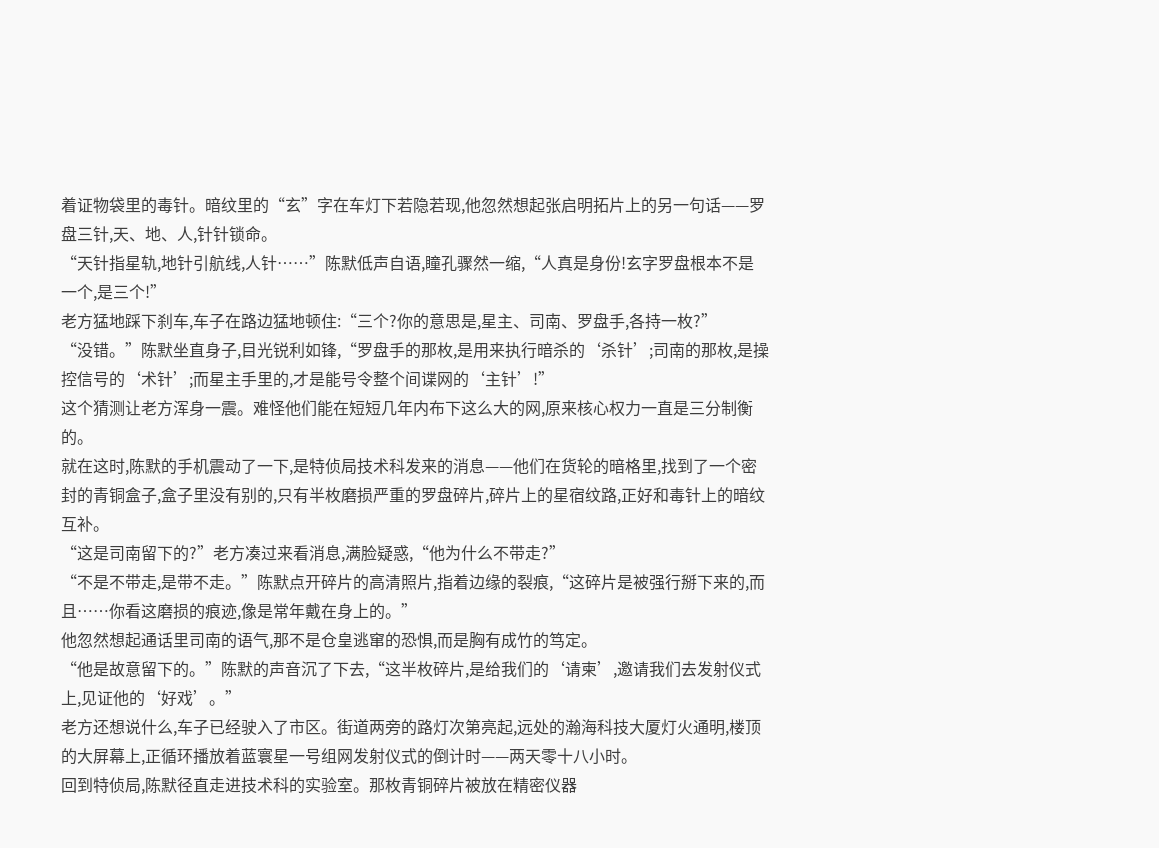着证物袋里的毒针。暗纹里的“玄”字在车灯下若隐若现,他忽然想起张启明拓片上的另一句话——罗盘三针,天、地、人,针针锁命。
“天针指星轨,地针引航线,人针……”陈默低声自语,瞳孔骤然一缩,“人真是身份!玄字罗盘根本不是一个,是三个!”
老方猛地踩下刹车,车子在路边猛地顿住:“三个?你的意思是,星主、司南、罗盘手,各持一枚?”
“没错。”陈默坐直身子,目光锐利如锋,“罗盘手的那枚,是用来执行暗杀的‘杀针’;司南的那枚,是操控信号的‘术针’;而星主手里的,才是能号令整个间谍网的‘主针’!”
这个猜测让老方浑身一震。难怪他们能在短短几年内布下这么大的网,原来核心权力一直是三分制衡的。
就在这时,陈默的手机震动了一下,是特侦局技术科发来的消息——他们在货轮的暗格里,找到了一个密封的青铜盒子,盒子里没有别的,只有半枚磨损严重的罗盘碎片,碎片上的星宿纹路,正好和毒针上的暗纹互补。
“这是司南留下的?”老方凑过来看消息,满脸疑惑,“他为什么不带走?”
“不是不带走,是带不走。”陈默点开碎片的高清照片,指着边缘的裂痕,“这碎片是被强行掰下来的,而且……你看这磨损的痕迹,像是常年戴在身上的。”
他忽然想起通话里司南的语气,那不是仓皇逃窜的恐惧,而是胸有成竹的笃定。
“他是故意留下的。”陈默的声音沉了下去,“这半枚碎片,是给我们的‘请柬’,邀请我们去发射仪式上,见证他的‘好戏’。”
老方还想说什么,车子已经驶入了市区。街道两旁的路灯次第亮起,远处的瀚海科技大厦灯火通明,楼顶的大屏幕上,正循环播放着蓝寰星一号组网发射仪式的倒计时——两天零十八小时。
回到特侦局,陈默径直走进技术科的实验室。那枚青铜碎片被放在精密仪器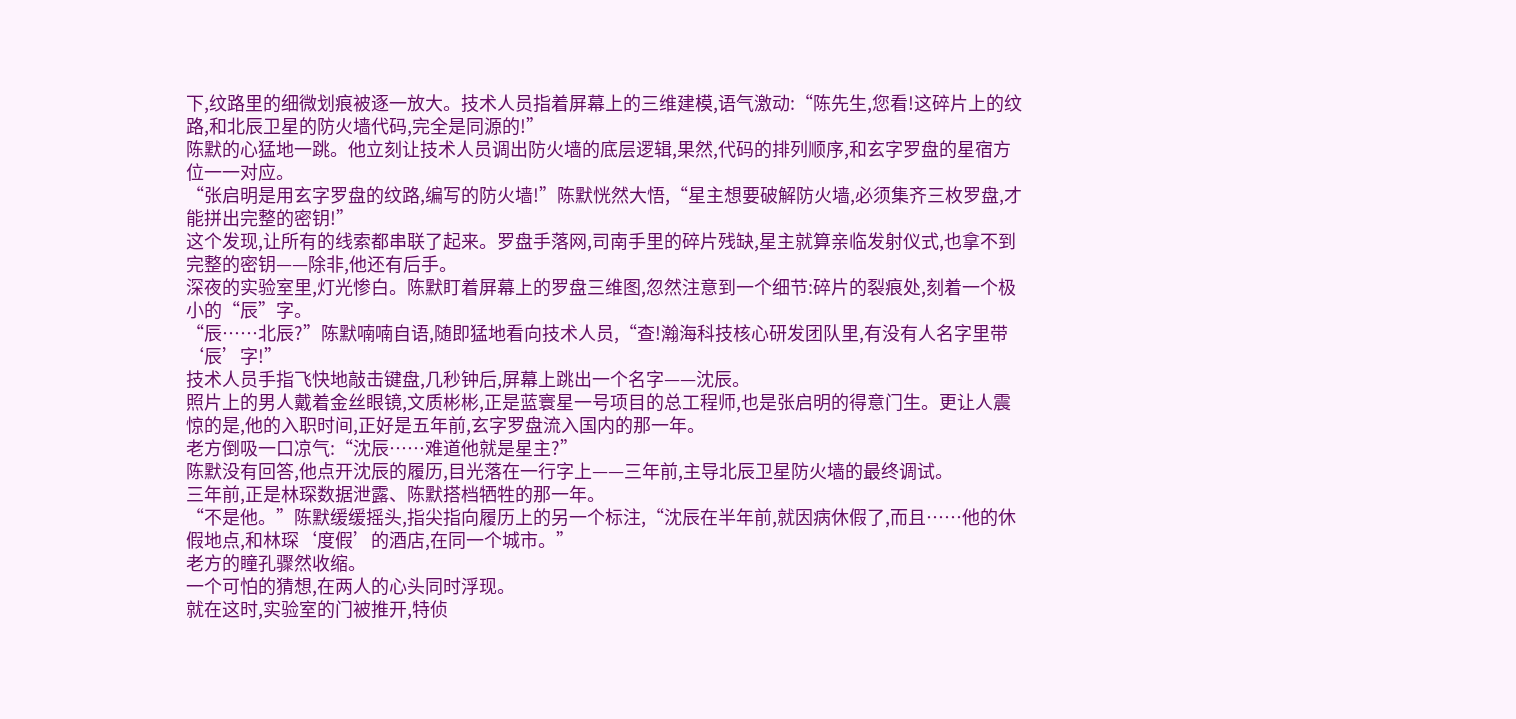下,纹路里的细微划痕被逐一放大。技术人员指着屏幕上的三维建模,语气激动:“陈先生,您看!这碎片上的纹路,和北辰卫星的防火墙代码,完全是同源的!”
陈默的心猛地一跳。他立刻让技术人员调出防火墙的底层逻辑,果然,代码的排列顺序,和玄字罗盘的星宿方位一一对应。
“张启明是用玄字罗盘的纹路,编写的防火墙!”陈默恍然大悟,“星主想要破解防火墙,必须集齐三枚罗盘,才能拼出完整的密钥!”
这个发现,让所有的线索都串联了起来。罗盘手落网,司南手里的碎片残缺,星主就算亲临发射仪式,也拿不到完整的密钥——除非,他还有后手。
深夜的实验室里,灯光惨白。陈默盯着屏幕上的罗盘三维图,忽然注意到一个细节:碎片的裂痕处,刻着一个极小的“辰”字。
“辰……北辰?”陈默喃喃自语,随即猛地看向技术人员,“查!瀚海科技核心研发团队里,有没有人名字里带‘辰’字!”
技术人员手指飞快地敲击键盘,几秒钟后,屏幕上跳出一个名字——沈辰。
照片上的男人戴着金丝眼镜,文质彬彬,正是蓝寰星一号项目的总工程师,也是张启明的得意门生。更让人震惊的是,他的入职时间,正好是五年前,玄字罗盘流入国内的那一年。
老方倒吸一口凉气:“沈辰……难道他就是星主?”
陈默没有回答,他点开沈辰的履历,目光落在一行字上——三年前,主导北辰卫星防火墙的最终调试。
三年前,正是林琛数据泄露、陈默搭档牺牲的那一年。
“不是他。”陈默缓缓摇头,指尖指向履历上的另一个标注,“沈辰在半年前,就因病休假了,而且……他的休假地点,和林琛‘度假’的酒店,在同一个城市。”
老方的瞳孔骤然收缩。
一个可怕的猜想,在两人的心头同时浮现。
就在这时,实验室的门被推开,特侦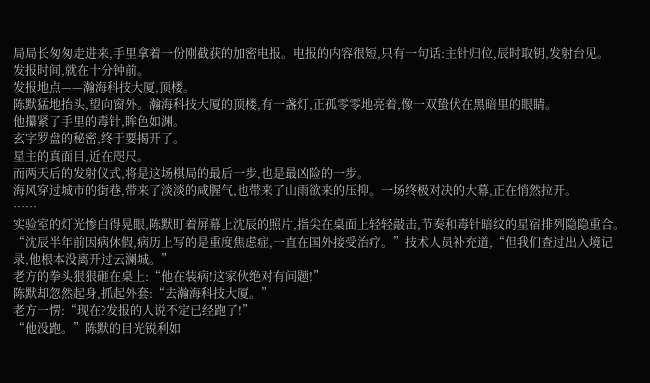局局长匆匆走进来,手里拿着一份刚截获的加密电报。电报的内容很短,只有一句话:主针归位,辰时取钥,发射台见。
发报时间,就在十分钟前。
发报地点——瀚海科技大厦,顶楼。
陈默猛地抬头,望向窗外。瀚海科技大厦的顶楼,有一盏灯,正孤零零地亮着,像一双蛰伏在黑暗里的眼睛。
他攥紧了手里的毒针,眸色如渊。
玄字罗盘的秘密,终于要揭开了。
星主的真面目,近在咫尺。
而两天后的发射仪式,将是这场棋局的最后一步,也是最凶险的一步。
海风穿过城市的街巷,带来了淡淡的咸腥气,也带来了山雨欲来的压抑。一场终极对决的大幕,正在悄然拉开。
……
实验室的灯光惨白得晃眼,陈默盯着屏幕上沈辰的照片,指尖在桌面上轻轻敲击,节奏和毒针暗纹的星宿排列隐隐重合。
“沈辰半年前因病休假,病历上写的是重度焦虑症,一直在国外接受治疗。”技术人员补充道,“但我们查过出入境记录,他根本没离开过云澜城。”
老方的拳头狠狠砸在桌上:“他在装病!这家伙绝对有问题!”
陈默却忽然起身,抓起外套:“去瀚海科技大厦。”
老方一愣:“现在?发报的人说不定已经跑了!”
“他没跑。”陈默的目光锐利如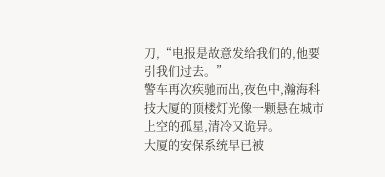刀,“电报是故意发给我们的,他要引我们过去。”
警车再次疾驰而出,夜色中,瀚海科技大厦的顶楼灯光像一颗悬在城市上空的孤星,清冷又诡异。
大厦的安保系统早已被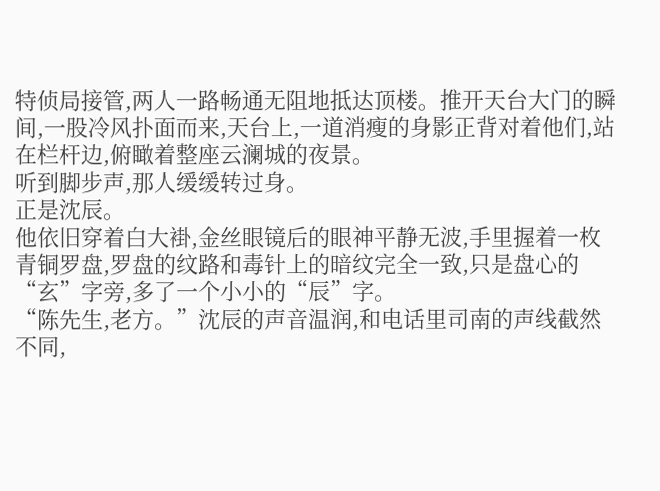特侦局接管,两人一路畅通无阻地抵达顶楼。推开天台大门的瞬间,一股冷风扑面而来,天台上,一道消瘦的身影正背对着他们,站在栏杆边,俯瞰着整座云澜城的夜景。
听到脚步声,那人缓缓转过身。
正是沈辰。
他依旧穿着白大褂,金丝眼镜后的眼神平静无波,手里握着一枚青铜罗盘,罗盘的纹路和毒针上的暗纹完全一致,只是盘心的“玄”字旁,多了一个小小的“辰”字。
“陈先生,老方。”沈辰的声音温润,和电话里司南的声线截然不同,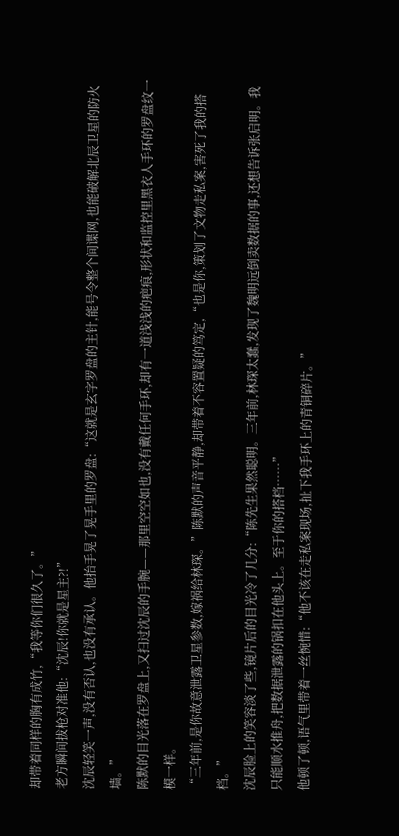却带着同样的胸有成竹,“我等你们很久了。”
老方瞬间拔枪对准他:“沈辰!你就是星主?!”
沈辰轻笑一声,没有否认,也没有承认。他抬手晃了晃手里的罗盘:“这就是玄字罗盘的主针,能号令整个间谍网,也能破解北辰卫星的防火墙。”
陈默的目光落在罗盘上,又扫过沈辰的手腕——那里空空如也,没有戴任何手环,却有一道浅浅的疤痕,形状和监控里黑衣人手环的罗盘纹一模一样。
“三年前,是你故意泄露卫星参数,嫁祸给林琛。”陈默的声音平静,却带着不容置疑的笃定,“也是你,策划了文物走私案,害死了我的搭档。”
沈辰脸上的笑容淡了些,镜片后的目光冷了几分:“陈先生果然聪明。三年前,林琛太蠢,发现了魏明远倒卖数据的事,还想告诉张启明。我只能顺水推舟,把数据泄露的锅扣在他头上。至于你的搭档……”
他顿了顿,语气里带着一丝惋惜:“他不该在走私案现场,扯下我手环上的青铜碎片。”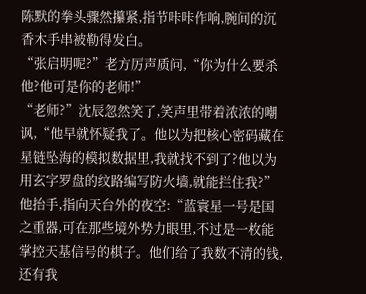陈默的拳头骤然攥紧,指节咔咔作响,腕间的沉香木手串被勒得发白。
“张启明呢?”老方厉声质问,“你为什么要杀他?他可是你的老师!”
“老师?”沈辰忽然笑了,笑声里带着浓浓的嘲讽,“他早就怀疑我了。他以为把核心密码藏在星链坠海的模拟数据里,我就找不到了?他以为用玄字罗盘的纹路编写防火墙,就能拦住我?”
他抬手,指向天台外的夜空:“蓝寰星一号是国之重器,可在那些境外势力眼里,不过是一枚能掌控天基信号的棋子。他们给了我数不清的钱,还有我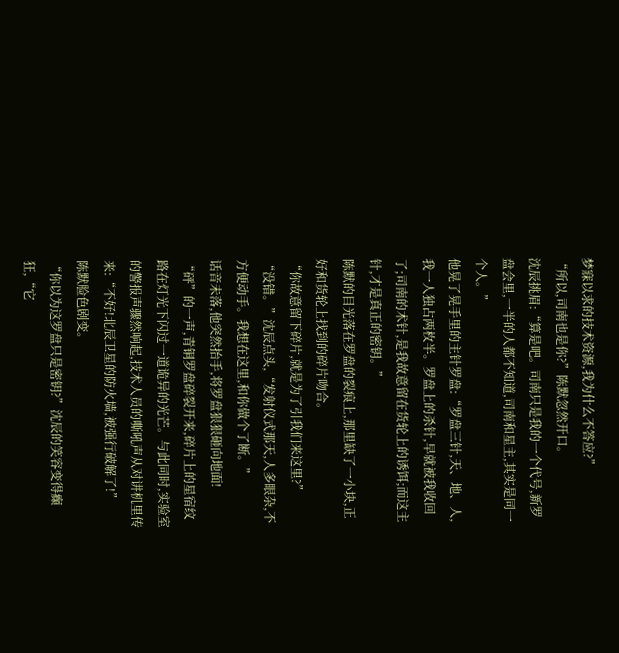梦寐以求的技术资源,我为什么不答应?”
“所以,司南也是你?”陈默忽然开口。
沈辰挑眉:“算是吧。司南只是我的一个代号,新罗盘会里,一半的人都不知道,司南和星主,其实是同一个人。”
他晃了晃手里的主针罗盘:“罗盘三针,天、地、人,我一人独占两枚半。罗盘上的杀针,早就被我收回了;司南的术针,是我故意留在货轮上的诱饵;而这主针,才是真正的密钥。”
陈默的目光落在罗盘的裂痕上,那里缺了一小块,正好和货轮上找到的碎片吻合。
“你故意留下碎片,就是为了引我们来这里?”
“没错。”沈辰点头,“发射仪式那天,人多眼杂,不方便动手。我想在这里,和你做个了断。”
话音未落,他突然抬手,将罗盘狠狠砸向地面!
“砰”的一声,青铜罗盘碎裂开来,碎片上的星宿纹路在灯光下闪过一道诡异的光芒。与此同时,实验室的警报声骤然响起,技术人员的嘶吼声从对讲机里传来:“不好!北辰卫星的防火墙,被强行破解了!”
陈默脸色剧变。
“你以为这罗盘只是密钥?”沈辰的笑容变得癫狂,“它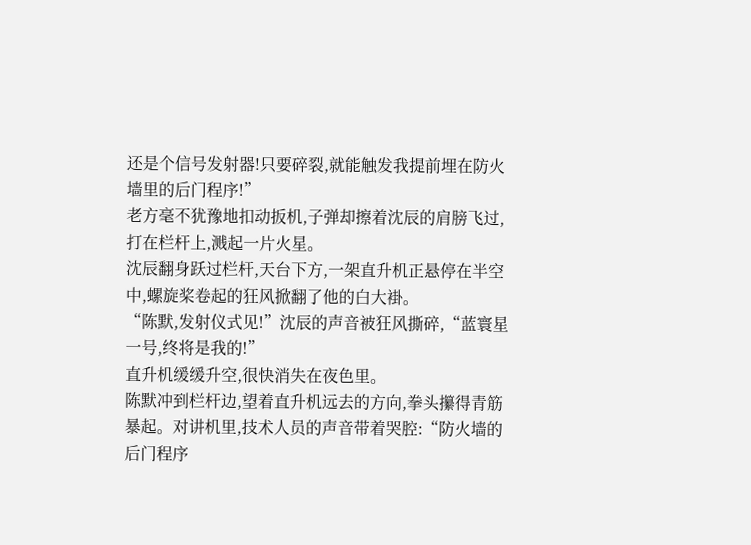还是个信号发射器!只要碎裂,就能触发我提前埋在防火墙里的后门程序!”
老方毫不犹豫地扣动扳机,子弹却擦着沈辰的肩膀飞过,打在栏杆上,溅起一片火星。
沈辰翻身跃过栏杆,天台下方,一架直升机正悬停在半空中,螺旋桨卷起的狂风掀翻了他的白大褂。
“陈默,发射仪式见!”沈辰的声音被狂风撕碎,“蓝寰星一号,终将是我的!”
直升机缓缓升空,很快消失在夜色里。
陈默冲到栏杆边,望着直升机远去的方向,拳头攥得青筋暴起。对讲机里,技术人员的声音带着哭腔:“防火墙的后门程序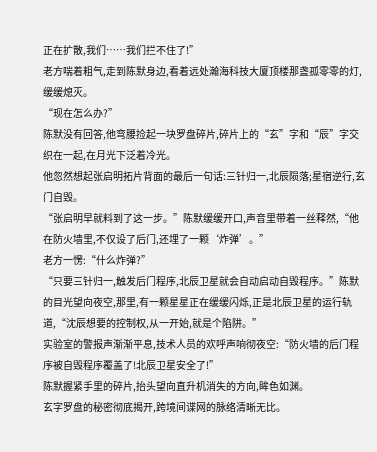正在扩散,我们……我们拦不住了!”
老方喘着粗气,走到陈默身边,看着远处瀚海科技大厦顶楼那盏孤零零的灯,缓缓熄灭。
“现在怎么办?”
陈默没有回答,他弯腰捡起一块罗盘碎片,碎片上的“玄”字和“辰”字交织在一起,在月光下泛着冷光。
他忽然想起张启明拓片背面的最后一句话:三针归一,北辰陨落;星宿逆行,玄门自毁。
“张启明早就料到了这一步。”陈默缓缓开口,声音里带着一丝释然,“他在防火墙里,不仅设了后门,还埋了一颗‘炸弹’。”
老方一愣:“什么炸弹?”
“只要三针归一,触发后门程序,北辰卫星就会自动启动自毁程序。”陈默的目光望向夜空,那里,有一颗星星正在缓缓闪烁,正是北辰卫星的运行轨道,“沈辰想要的控制权,从一开始,就是个陷阱。”
实验室的警报声渐渐平息,技术人员的欢呼声响彻夜空:“防火墙的后门程序被自毁程序覆盖了!北辰卫星安全了!”
陈默握紧手里的碎片,抬头望向直升机消失的方向,眸色如渊。
玄字罗盘的秘密彻底揭开,跨境间谍网的脉络清晰无比。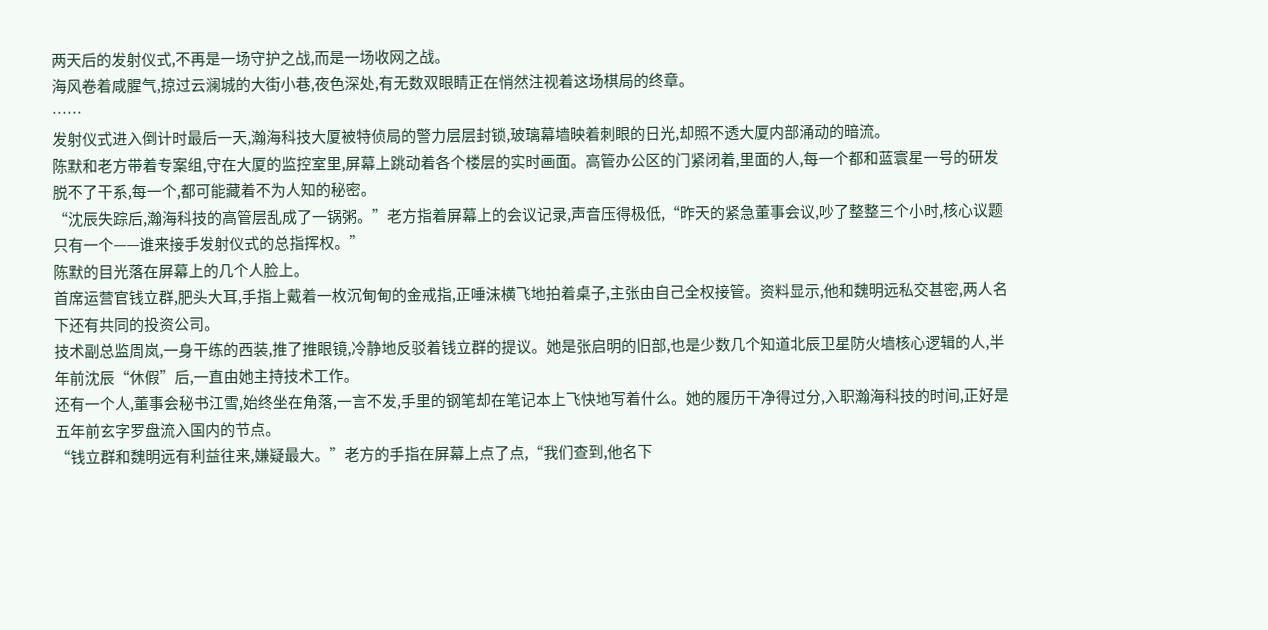两天后的发射仪式,不再是一场守护之战,而是一场收网之战。
海风卷着咸腥气,掠过云澜城的大街小巷,夜色深处,有无数双眼睛正在悄然注视着这场棋局的终章。
……
发射仪式进入倒计时最后一天,瀚海科技大厦被特侦局的警力层层封锁,玻璃幕墙映着刺眼的日光,却照不透大厦内部涌动的暗流。
陈默和老方带着专案组,守在大厦的监控室里,屏幕上跳动着各个楼层的实时画面。高管办公区的门紧闭着,里面的人,每一个都和蓝寰星一号的研发脱不了干系,每一个,都可能藏着不为人知的秘密。
“沈辰失踪后,瀚海科技的高管层乱成了一锅粥。”老方指着屏幕上的会议记录,声音压得极低,“昨天的紧急董事会议,吵了整整三个小时,核心议题只有一个——谁来接手发射仪式的总指挥权。”
陈默的目光落在屏幕上的几个人脸上。
首席运营官钱立群,肥头大耳,手指上戴着一枚沉甸甸的金戒指,正唾沫横飞地拍着桌子,主张由自己全权接管。资料显示,他和魏明远私交甚密,两人名下还有共同的投资公司。
技术副总监周岚,一身干练的西装,推了推眼镜,冷静地反驳着钱立群的提议。她是张启明的旧部,也是少数几个知道北辰卫星防火墙核心逻辑的人,半年前沈辰“休假”后,一直由她主持技术工作。
还有一个人,董事会秘书江雪,始终坐在角落,一言不发,手里的钢笔却在笔记本上飞快地写着什么。她的履历干净得过分,入职瀚海科技的时间,正好是五年前玄字罗盘流入国内的节点。
“钱立群和魏明远有利益往来,嫌疑最大。”老方的手指在屏幕上点了点,“我们查到,他名下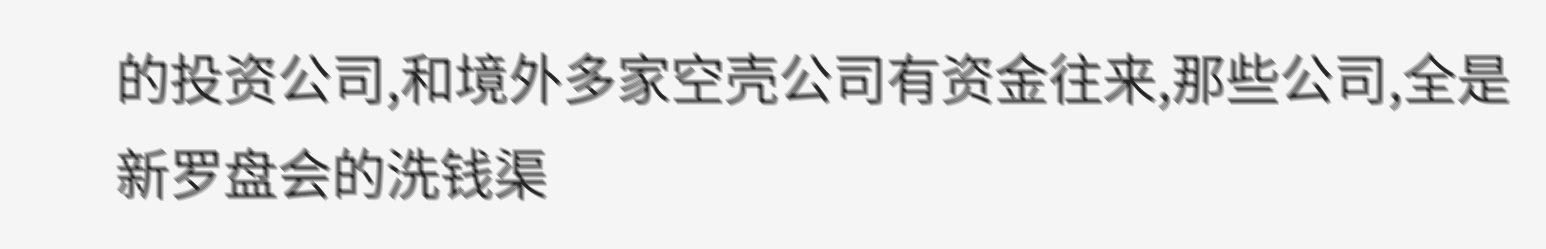的投资公司,和境外多家空壳公司有资金往来,那些公司,全是新罗盘会的洗钱渠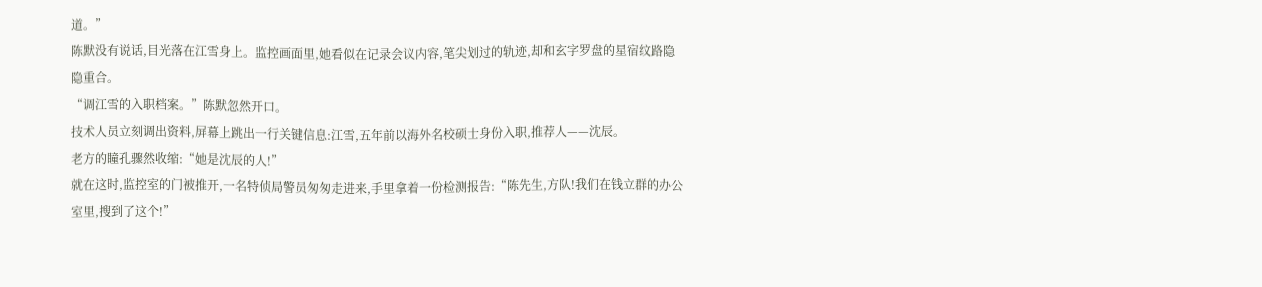道。”
陈默没有说话,目光落在江雪身上。监控画面里,她看似在记录会议内容,笔尖划过的轨迹,却和玄字罗盘的星宿纹路隐隐重合。
“调江雪的入职档案。”陈默忽然开口。
技术人员立刻调出资料,屏幕上跳出一行关键信息:江雪,五年前以海外名校硕士身份入职,推荐人——沈辰。
老方的瞳孔骤然收缩:“她是沈辰的人!”
就在这时,监控室的门被推开,一名特侦局警员匆匆走进来,手里拿着一份检测报告:“陈先生,方队!我们在钱立群的办公室里,搜到了这个!”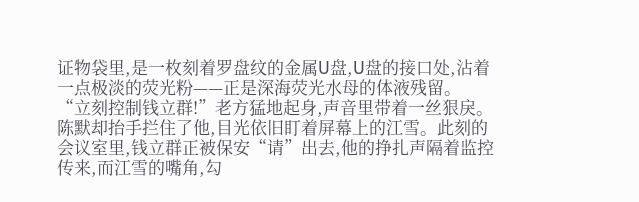证物袋里,是一枚刻着罗盘纹的金属U盘,U盘的接口处,沾着一点极淡的荧光粉——正是深海荧光水母的体液残留。
“立刻控制钱立群!”老方猛地起身,声音里带着一丝狠戾。
陈默却抬手拦住了他,目光依旧盯着屏幕上的江雪。此刻的会议室里,钱立群正被保安“请”出去,他的挣扎声隔着监控传来,而江雪的嘴角,勾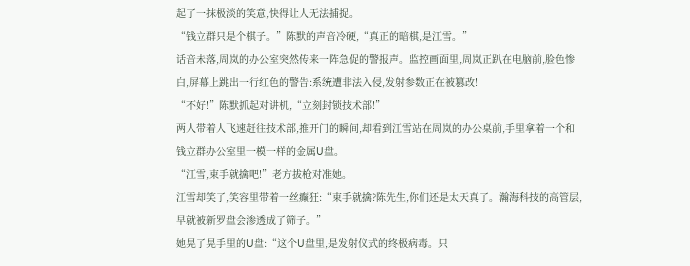起了一抹极淡的笑意,快得让人无法捕捉。
“钱立群只是个棋子。”陈默的声音冷硬,“真正的暗棋,是江雪。”
话音未落,周岚的办公室突然传来一阵急促的警报声。监控画面里,周岚正趴在电脑前,脸色惨白,屏幕上跳出一行红色的警告:系统遭非法入侵,发射参数正在被篡改!
“不好!”陈默抓起对讲机,“立刻封锁技术部!”
两人带着人飞速赶往技术部,推开门的瞬间,却看到江雪站在周岚的办公桌前,手里拿着一个和钱立群办公室里一模一样的金属U盘。
“江雪,束手就擒吧!”老方拔枪对准她。
江雪却笑了,笑容里带着一丝癫狂:“束手就擒?陈先生,你们还是太天真了。瀚海科技的高管层,早就被新罗盘会渗透成了筛子。”
她晃了晃手里的U盘:“这个U盘里,是发射仪式的终极病毒。只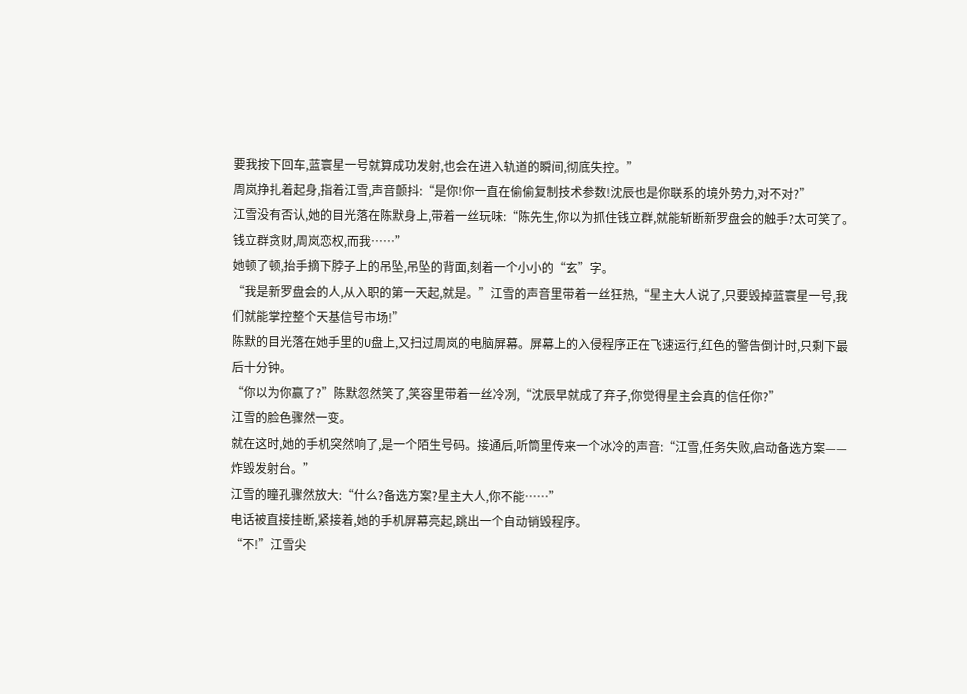要我按下回车,蓝寰星一号就算成功发射,也会在进入轨道的瞬间,彻底失控。”
周岚挣扎着起身,指着江雪,声音颤抖:“是你!你一直在偷偷复制技术参数!沈辰也是你联系的境外势力,对不对?”
江雪没有否认,她的目光落在陈默身上,带着一丝玩味:“陈先生,你以为抓住钱立群,就能斩断新罗盘会的触手?太可笑了。钱立群贪财,周岚恋权,而我……”
她顿了顿,抬手摘下脖子上的吊坠,吊坠的背面,刻着一个小小的“玄”字。
“我是新罗盘会的人,从入职的第一天起,就是。”江雪的声音里带着一丝狂热,“星主大人说了,只要毁掉蓝寰星一号,我们就能掌控整个天基信号市场!”
陈默的目光落在她手里的U盘上,又扫过周岚的电脑屏幕。屏幕上的入侵程序正在飞速运行,红色的警告倒计时,只剩下最后十分钟。
“你以为你赢了?”陈默忽然笑了,笑容里带着一丝冷冽,“沈辰早就成了弃子,你觉得星主会真的信任你?”
江雪的脸色骤然一变。
就在这时,她的手机突然响了,是一个陌生号码。接通后,听筒里传来一个冰冷的声音:“江雪,任务失败,启动备选方案——炸毁发射台。”
江雪的瞳孔骤然放大:“什么?备选方案?星主大人,你不能……”
电话被直接挂断,紧接着,她的手机屏幕亮起,跳出一个自动销毁程序。
“不!”江雪尖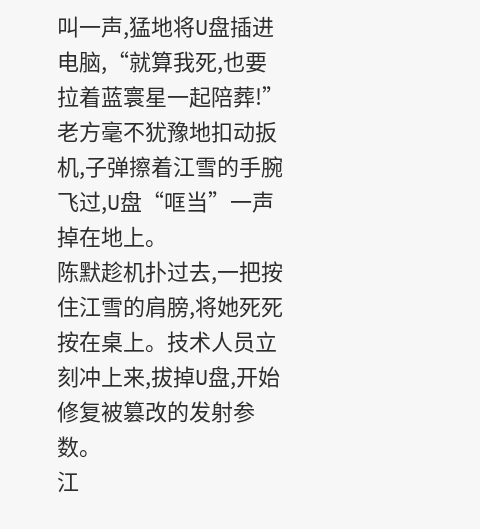叫一声,猛地将U盘插进电脑,“就算我死,也要拉着蓝寰星一起陪葬!”
老方毫不犹豫地扣动扳机,子弹擦着江雪的手腕飞过,U盘“哐当”一声掉在地上。
陈默趁机扑过去,一把按住江雪的肩膀,将她死死按在桌上。技术人员立刻冲上来,拔掉U盘,开始修复被篡改的发射参数。
江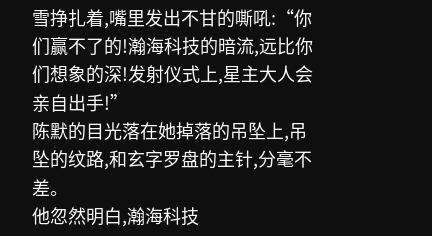雪挣扎着,嘴里发出不甘的嘶吼:“你们赢不了的!瀚海科技的暗流,远比你们想象的深!发射仪式上,星主大人会亲自出手!”
陈默的目光落在她掉落的吊坠上,吊坠的纹路,和玄字罗盘的主针,分毫不差。
他忽然明白,瀚海科技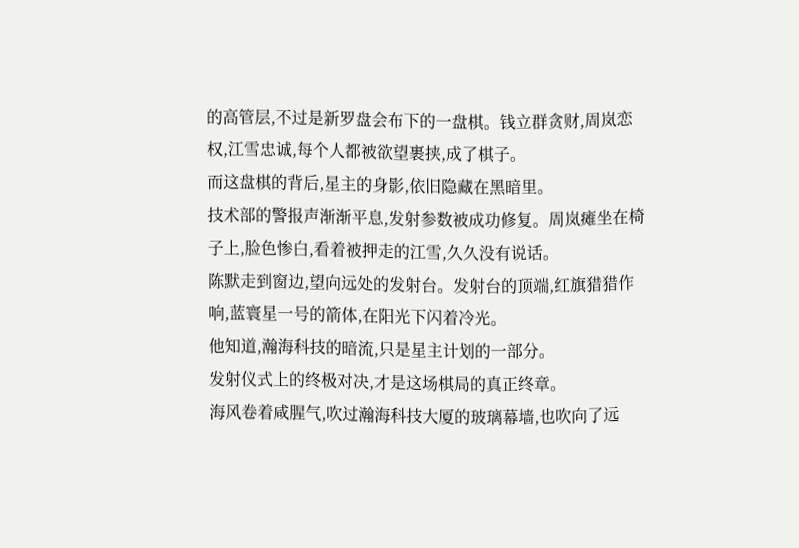的高管层,不过是新罗盘会布下的一盘棋。钱立群贪财,周岚恋权,江雪忠诚,每个人都被欲望裹挟,成了棋子。
而这盘棋的背后,星主的身影,依旧隐藏在黑暗里。
技术部的警报声渐渐平息,发射参数被成功修复。周岚瘫坐在椅子上,脸色惨白,看着被押走的江雪,久久没有说话。
陈默走到窗边,望向远处的发射台。发射台的顶端,红旗猎猎作响,蓝寰星一号的箭体,在阳光下闪着冷光。
他知道,瀚海科技的暗流,只是星主计划的一部分。
发射仪式上的终极对决,才是这场棋局的真正终章。
海风卷着咸腥气,吹过瀚海科技大厦的玻璃幕墙,也吹向了远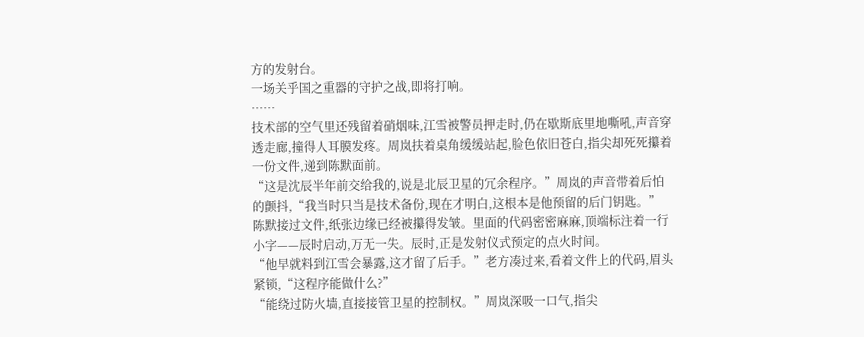方的发射台。
一场关乎国之重器的守护之战,即将打响。
……
技术部的空气里还残留着硝烟味,江雪被警员押走时,仍在歇斯底里地嘶吼,声音穿透走廊,撞得人耳膜发疼。周岚扶着桌角缓缓站起,脸色依旧苍白,指尖却死死攥着一份文件,递到陈默面前。
“这是沈辰半年前交给我的,说是北辰卫星的冗余程序。”周岚的声音带着后怕的颤抖,“我当时只当是技术备份,现在才明白,这根本是他预留的后门钥匙。”
陈默接过文件,纸张边缘已经被攥得发皱。里面的代码密密麻麻,顶端标注着一行小字——辰时启动,万无一失。辰时,正是发射仪式预定的点火时间。
“他早就料到江雪会暴露,这才留了后手。”老方凑过来,看着文件上的代码,眉头紧锁,“这程序能做什么?”
“能绕过防火墙,直接接管卫星的控制权。”周岚深吸一口气,指尖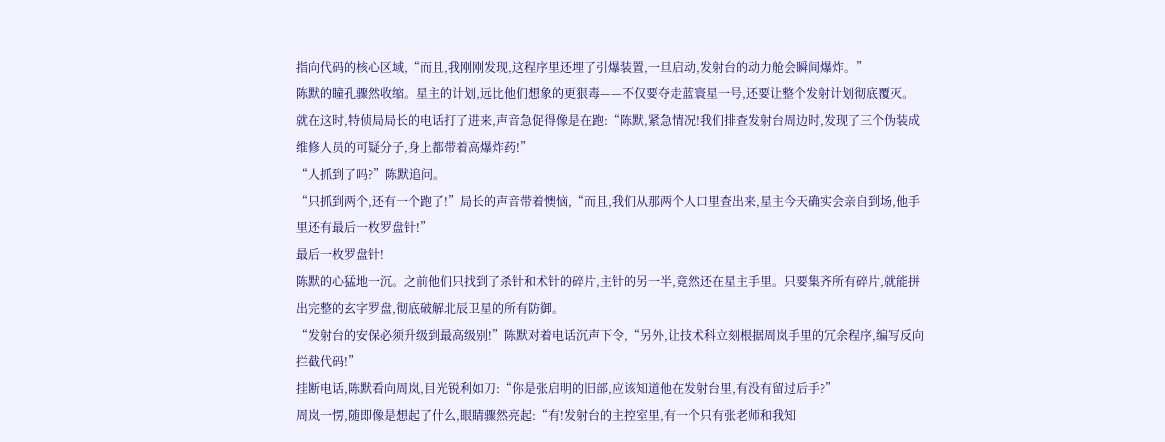指向代码的核心区域,“而且,我刚刚发现,这程序里还埋了引爆装置,一旦启动,发射台的动力舱会瞬间爆炸。”
陈默的瞳孔骤然收缩。星主的计划,远比他们想象的更狠毒——不仅要夺走蓝寰星一号,还要让整个发射计划彻底覆灭。
就在这时,特侦局局长的电话打了进来,声音急促得像是在跑:“陈默,紧急情况!我们排查发射台周边时,发现了三个伪装成维修人员的可疑分子,身上都带着高爆炸药!”
“人抓到了吗?”陈默追问。
“只抓到两个,还有一个跑了!”局长的声音带着懊恼,“而且,我们从那两个人口里查出来,星主今天确实会亲自到场,他手里还有最后一枚罗盘针!”
最后一枚罗盘针!
陈默的心猛地一沉。之前他们只找到了杀针和术针的碎片,主针的另一半,竟然还在星主手里。只要集齐所有碎片,就能拼出完整的玄字罗盘,彻底破解北辰卫星的所有防御。
“发射台的安保必须升级到最高级别!”陈默对着电话沉声下令,“另外,让技术科立刻根据周岚手里的冗余程序,编写反向拦截代码!”
挂断电话,陈默看向周岚,目光锐利如刀:“你是张启明的旧部,应该知道他在发射台里,有没有留过后手?”
周岚一愣,随即像是想起了什么,眼睛骤然亮起:“有!发射台的主控室里,有一个只有张老师和我知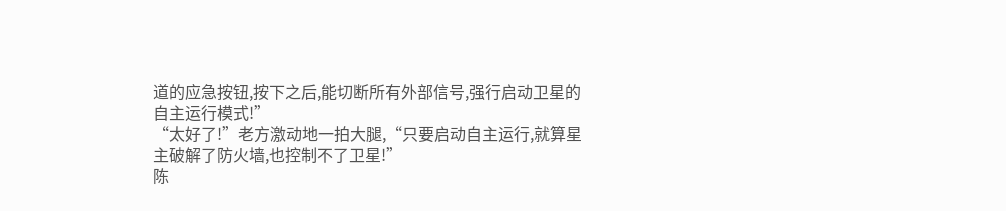道的应急按钮,按下之后,能切断所有外部信号,强行启动卫星的自主运行模式!”
“太好了!”老方激动地一拍大腿,“只要启动自主运行,就算星主破解了防火墙,也控制不了卫星!”
陈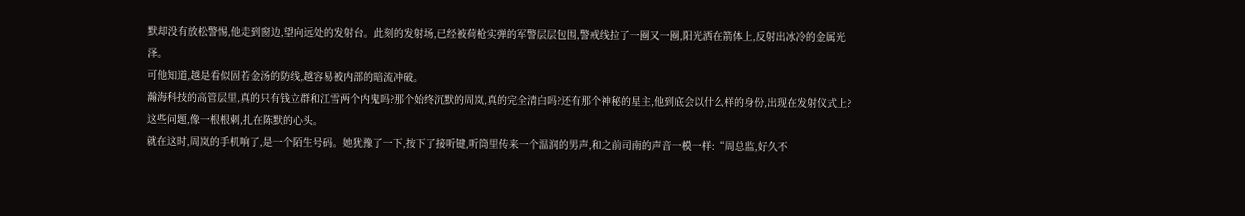默却没有放松警惕,他走到窗边,望向远处的发射台。此刻的发射场,已经被荷枪实弹的军警层层包围,警戒线拉了一圈又一圈,阳光洒在箭体上,反射出冰冷的金属光泽。
可他知道,越是看似固若金汤的防线,越容易被内部的暗流冲破。
瀚海科技的高管层里,真的只有钱立群和江雪两个内鬼吗?那个始终沉默的周岚,真的完全清白吗?还有那个神秘的星主,他到底会以什么样的身份,出现在发射仪式上?
这些问题,像一根根刺,扎在陈默的心头。
就在这时,周岚的手机响了,是一个陌生号码。她犹豫了一下,按下了接听键,听筒里传来一个温润的男声,和之前司南的声音一模一样:“周总监,好久不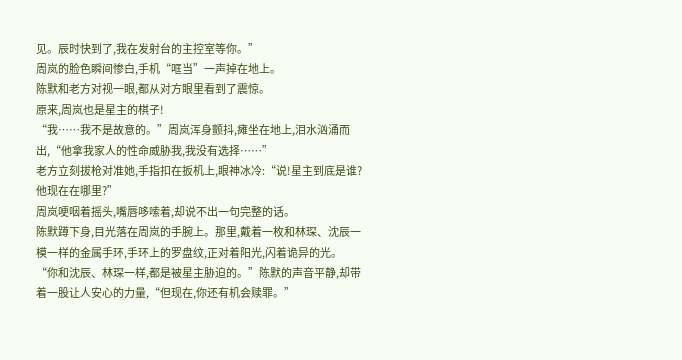见。辰时快到了,我在发射台的主控室等你。”
周岚的脸色瞬间惨白,手机“哐当”一声掉在地上。
陈默和老方对视一眼,都从对方眼里看到了震惊。
原来,周岚也是星主的棋子!
“我……我不是故意的。”周岚浑身颤抖,瘫坐在地上,泪水汹涌而出,“他拿我家人的性命威胁我,我没有选择……”
老方立刻拔枪对准她,手指扣在扳机上,眼神冰冷:“说!星主到底是谁?他现在在哪里?”
周岚哽咽着摇头,嘴唇哆嗦着,却说不出一句完整的话。
陈默蹲下身,目光落在周岚的手腕上。那里,戴着一枚和林琛、沈辰一模一样的金属手环,手环上的罗盘纹,正对着阳光,闪着诡异的光。
“你和沈辰、林琛一样,都是被星主胁迫的。”陈默的声音平静,却带着一股让人安心的力量,“但现在,你还有机会赎罪。”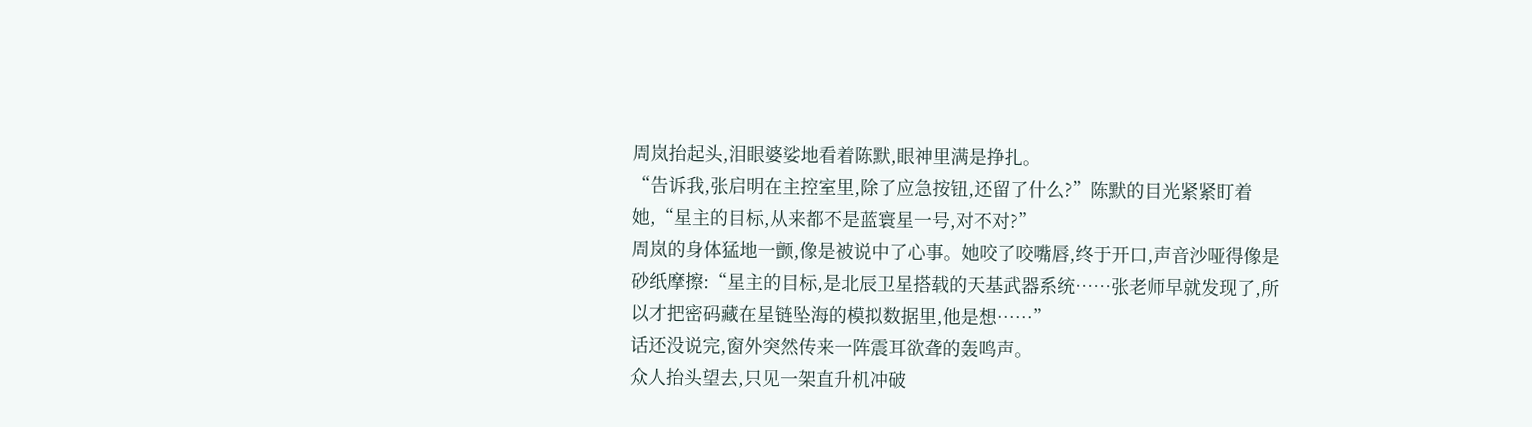周岚抬起头,泪眼婆娑地看着陈默,眼神里满是挣扎。
“告诉我,张启明在主控室里,除了应急按钮,还留了什么?”陈默的目光紧紧盯着她,“星主的目标,从来都不是蓝寰星一号,对不对?”
周岚的身体猛地一颤,像是被说中了心事。她咬了咬嘴唇,终于开口,声音沙哑得像是砂纸摩擦:“星主的目标,是北辰卫星搭载的天基武器系统……张老师早就发现了,所以才把密码藏在星链坠海的模拟数据里,他是想……”
话还没说完,窗外突然传来一阵震耳欲聋的轰鸣声。
众人抬头望去,只见一架直升机冲破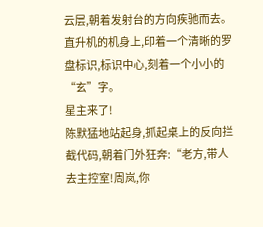云层,朝着发射台的方向疾驰而去。直升机的机身上,印着一个清晰的罗盘标识,标识中心,刻着一个小小的“玄”字。
星主来了!
陈默猛地站起身,抓起桌上的反向拦截代码,朝着门外狂奔:“老方,带人去主控室!周岚,你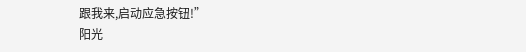跟我来,启动应急按钮!”
阳光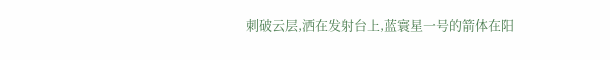刺破云层,洒在发射台上,蓝寰星一号的箭体在阳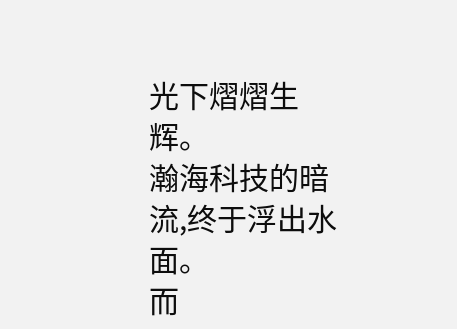光下熠熠生辉。
瀚海科技的暗流,终于浮出水面。
而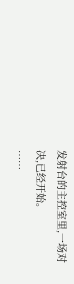发射台的主控室里,一场对决,已经开始。
……